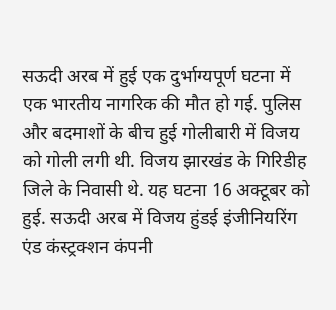सऊदी अरब में हुई एक दुर्भाग्यपूर्ण घटना में एक भारतीय नागरिक की मौत हो गई. पुलिस और बदमाशों के बीच हुई गोलीबारी में विजय को गोली लगी थी. विजय झारखंड के गिरिडीह जिले के निवासी थे. यह घटना 16 अक्टूबर को हुई. सऊदी अरब में विजय हुंडई इंजीनियरिंग एंड कंस्ट्रक्शन कंपनी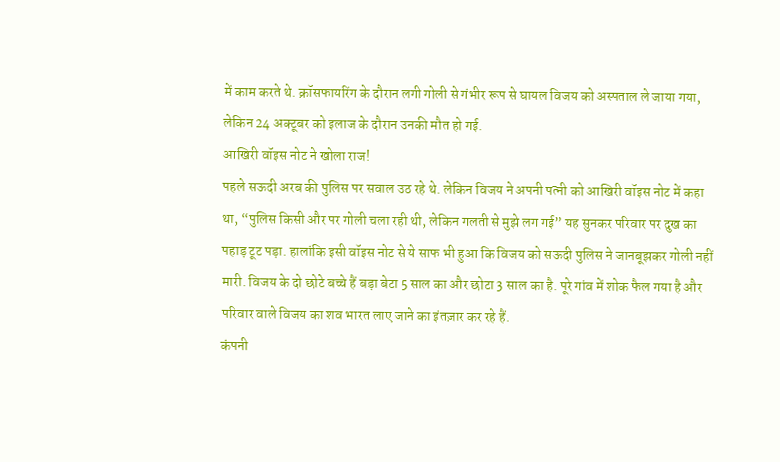में काम करते थे. क्रॉसफायरिंग के दौरान लगी गोली से गंभीर रूप से घायल विजय को अस्पताल ले जाया गया, लेकिन 24 अक्टूबर को इलाज के दौरान उनकी मौत हो गई.
आखिरी वॉइस नोट ने खोला राज!
पहले सऊदी अरब की पुलिस पर सवाल उठ रहे थे. लेकिन विजय ने अपनी पत्नी को आखिरी वॉइस नोट में कहा था, “पुलिस किसी और पर गोली चला रही थी, लेकिन गलती से मुझे लग गई” यह सुनकर परिवार पर दुख का पहाड़ टूट पड़ा. हालांकि इसी वॉइस नोट से ये साफ भी हुआ कि विजय को सऊदी पुलिस ने जानबूझकर गोली नहीं मारी. विजय के दो छोटे बच्चे हैं बड़ा बेटा 5 साल का और छोटा 3 साल का है. पूरे गांव में शोक फैल गया है और परिवार वाले विजय का शव भारत लाए जाने का इंतज़ार कर रहे हैं.
कंपनी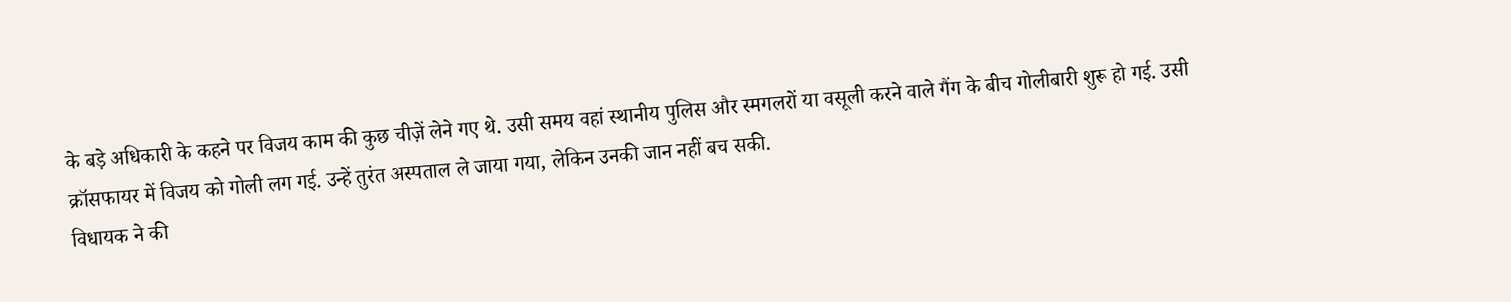के बड़े अधिकारी के कहने पर विजय काम की कुछ चीज़ें लेने गए थे. उसी समय वहां स्थानीय पुलिस और स्मगलरों या वसूली करने वाले गैंग के बीच गोलीबारी शुरू हो गई. उसी क्रॉसफायर में विजय को गोली लग गई. उन्हें तुरंत अस्पताल ले जाया गया, लेकिन उनकी जान नहीं बच सकी.
विधायक ने की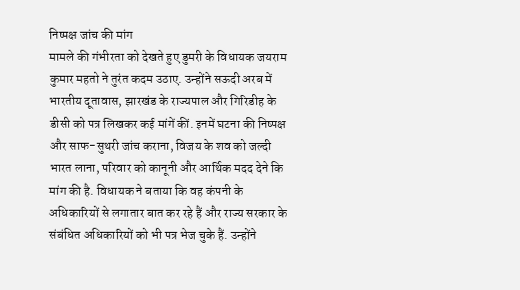निष्पक्ष जांच की मांग
मामले की गंभीरता को देखते हुए डुमरी के विधायक जयराम कुमार महतो ने तुरंत कदम उठाए. उन्होंने सऊदी अरब में भारतीय दूतावास, झारखंड के राज्यपाल और गिरिडीह के डीसी को पत्र लिखकर कई मांगें कीं. इनमें घटना की निष्पक्ष और साफ-सुथरी जांच कराना, विजय के शव को जल्दी भारत लाना, परिवार को कानूनी और आर्थिक मदद देने कि मांग की है. विधायक ने बताया कि वह कंपनी के अधिकारियों से लगातार बात कर रहे हैं और राज्य सरकार के संबंधित अधिकारियों को भी पत्र भेज चुके हैं. उन्होंने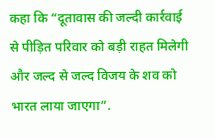कहा कि “दूतावास की जल्दी कार्रवाई से पीड़ित परिवार को बड़ी राहत मिलेगी और जल्द से जल्द विजय के शव को भारत लाया जाएगा”.